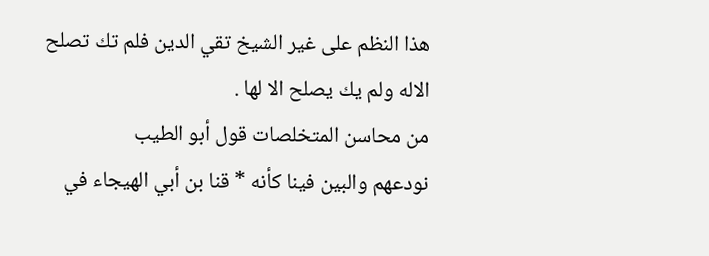هذا النظم على غير الشيخ تقي الدين فلم تك تصلح الاله ولم يك يصلح الا لها .
من محاسن المتخلصات قول أبو الطيب
نودعهم والبين فينا كأنه * قنا بن أبي الهيجاء في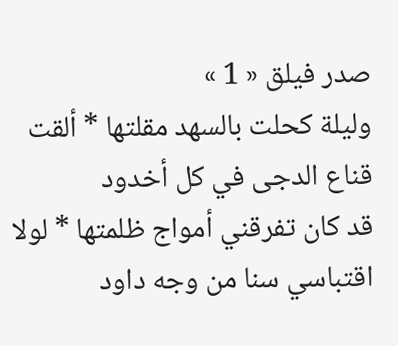صدر فيلق « 1 »
وليلة كحلت بالسهد مقلتها * ألقت قناع الدجى في كل أخدود
قد كان تفرقني أمواج ظلمتها * لولا اقتباسي سنا من وجه داود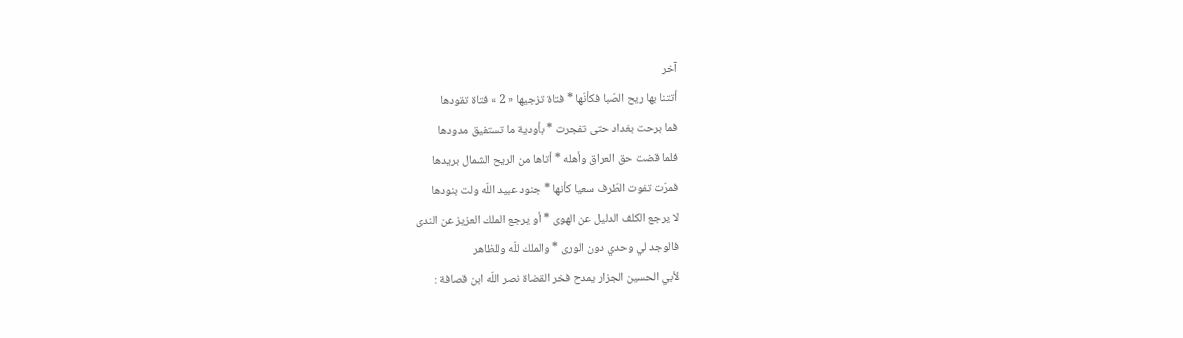آخر
أتتنا بها ريح الصّبا فكأنّها * فتاة تزجيها « 2 » فتاة تقودها
فما برحت بغداد حتى تفجرت * بأودية ما تستفيق مدودها
فلما قضت حق العراق وأهله * أتاها من الريح الشمال بريدها
فمرّت تفوت الطّرف سعيا كأنها * جنود عبيد اللّه ولت بنودها
لا يرجع الكلف الدليل عن الهوى * أو يرجع الملك العزيز عن الندى
فالوجد لي وحدي دون الورى * والملك للّه وللظاهر
لأبي الحسين الجزار يمدح فخر القضاة نصر اللّه ابن قصافة :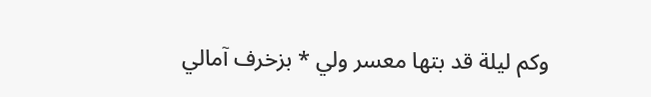وكم ليلة قد بتها معسر ولي * بزخرف آمالي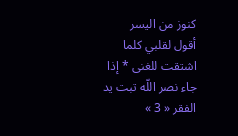كنوز من اليسر
أقول لقلبي كلما اشتقت للغنى * إذا جاء نصر اللّه تبت يد الفقر « 3 »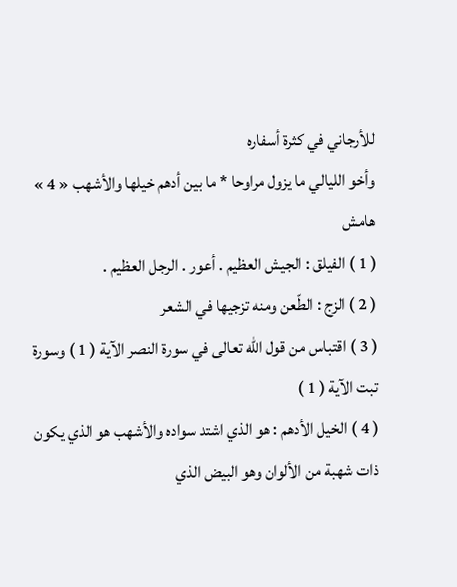للأرجاني في كثرة أسفاره
وأخو الليالي ما يزول مراوحا * ما بين أدهم خيلها والأشهب « 4 »
هامش
( 1 ) الفيلق : الجيش العظيم . أعور . الرجل العظيم .
( 2 ) الزج : الطّعن ومنه تزجيها في الشعر
( 3 ) اقتباس من قول اللّه تعالى في سورة النصر الآية ( 1 ) وسورة تبت الآية ( 1 )
( 4 ) الخيل الأدهم : هو الذي اشتد سواده والأشهب هو الذي يكون ذات شهبة من الألوان وهو البيض الذي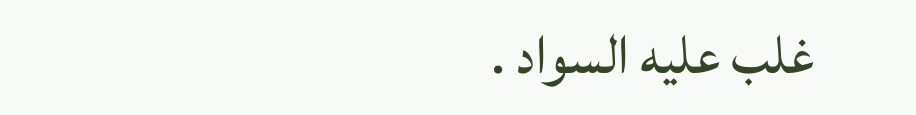غلب عليه السواد .